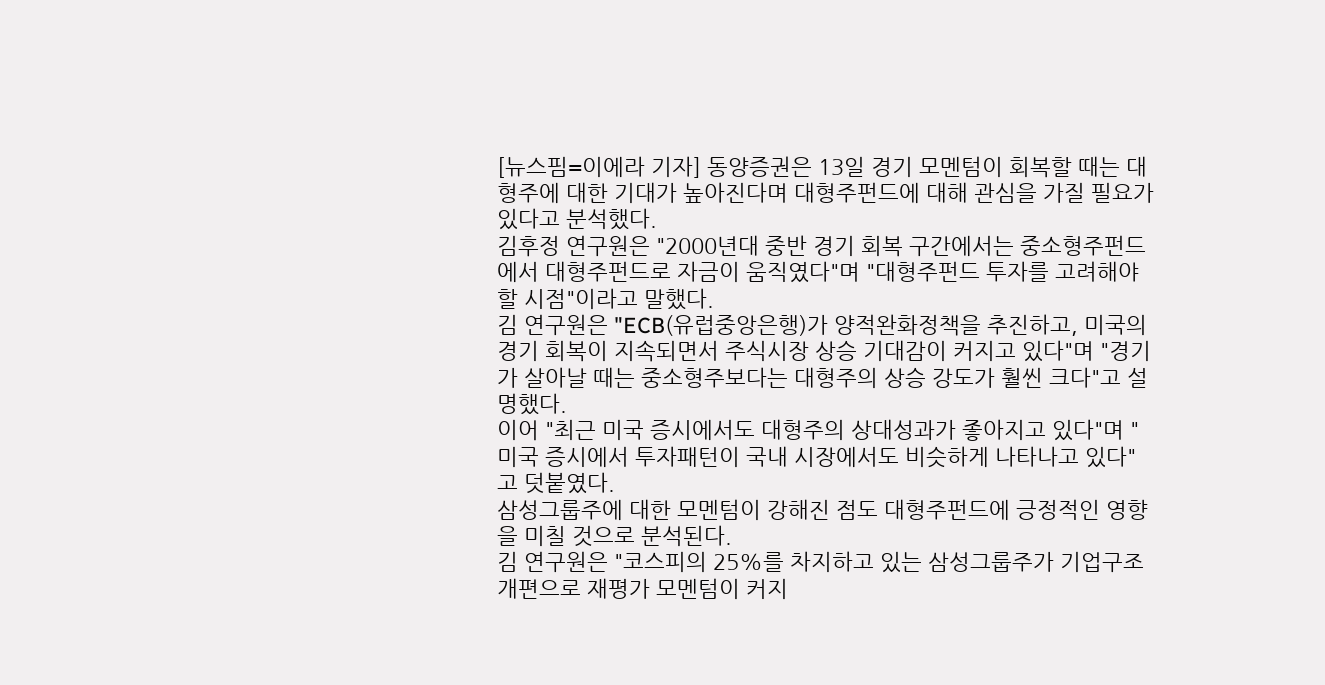[뉴스핌=이에라 기자] 동양증권은 13일 경기 모멘텀이 회복할 때는 대형주에 대한 기대가 높아진다며 대형주펀드에 대해 관심을 가질 필요가 있다고 분석했다.
김후정 연구원은 "2000년대 중반 경기 회복 구간에서는 중소형주펀드에서 대형주펀드로 자금이 움직였다"며 "대형주펀드 투자를 고려해야 할 시점"이라고 말했다.
김 연구원은 "ECB(유럽중앙은행)가 양적완화정책을 추진하고, 미국의 경기 회복이 지속되면서 주식시장 상승 기대감이 커지고 있다"며 "경기가 살아날 때는 중소형주보다는 대형주의 상승 강도가 훨씬 크다"고 설명했다.
이어 "최근 미국 증시에서도 대형주의 상대성과가 좋아지고 있다"며 "미국 증시에서 투자패턴이 국내 시장에서도 비슷하게 나타나고 있다"고 덧붙였다.
삼성그룹주에 대한 모멘텀이 강해진 점도 대형주펀드에 긍정적인 영향을 미칠 것으로 분석된다.
김 연구원은 "코스피의 25%를 차지하고 있는 삼성그룹주가 기업구조개편으로 재평가 모멘텀이 커지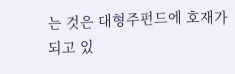는 것은 대형주펀드에 호재가 되고 있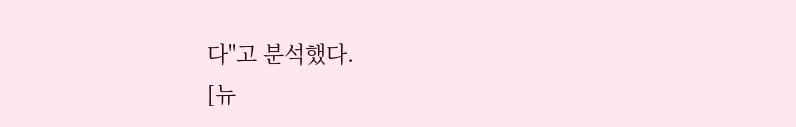다"고 분석했다.
[뉴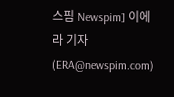스핌 Newspim] 이에라 기자 (ERA@newspim.com)